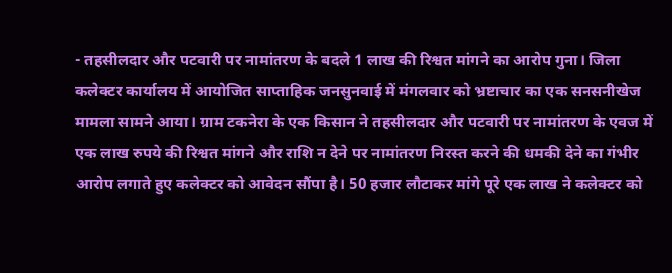- तहसीलदार और पटवारी पर नामांतरण के बदले 1 लाख की रिश्वत मांगने का आरोप गुना। जिला कलेक्टर कार्यालय में आयोजित साप्ताहिक जनसुनवाई में मंगलवार को भ्रष्टाचार का एक सनसनीखेज मामला सामने आया। ग्राम टकनेरा के एक किसान ने तहसीलदार और पटवारी पर नामांतरण के एवज में एक लाख रुपये की रिश्वत मांगने और राशि न देने पर नामांतरण निरस्त करने की धमकी देने का गंभीर आरोप लगाते हुए कलेक्टर को आवेदन सौंपा है। 50 हजार लौटाकर मांगे पूरे एक लाख ने कलेक्टर को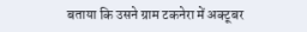बताया कि उसने ग्राम टकनेरा में अक्टूबर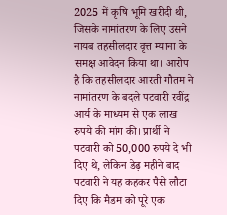2025 में कृषि भूमि खरीदी थी, जिसके नामांतरण के लिए उसने नायब तहसीलदार वृत्त म्याना के समक्ष आवेदन किया था। आरोप है कि तहसीलदार आरती गौतम ने नामांतरण के बदले पटवारी रवींद्र आर्य के माध्यम से एक लाख रुपये की मांग की। प्रार्थी ने पटवारी को 50,000 रुपये दे भी दिए थे, लेकिन डेढ़ महीने बाद पटवारी ने यह कहकर पैसे लौटा दिए कि मैडम को पूरे एक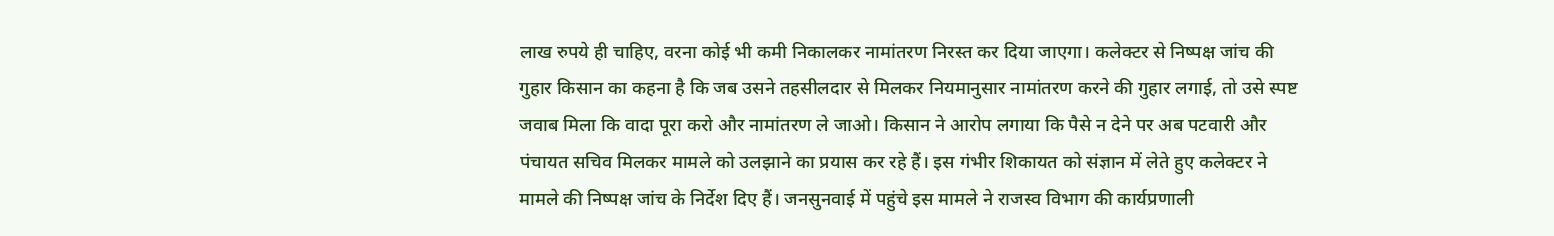लाख रुपये ही चाहिए, वरना कोई भी कमी निकालकर नामांतरण निरस्त कर दिया जाएगा। कलेक्टर से निष्पक्ष जांच की गुहार किसान का कहना है कि जब उसने तहसीलदार से मिलकर नियमानुसार नामांतरण करने की गुहार लगाई, तो उसे स्पष्ट जवाब मिला कि वादा पूरा करो और नामांतरण ले जाओ। किसान ने आरोप लगाया कि पैसे न देने पर अब पटवारी और पंचायत सचिव मिलकर मामले को उलझाने का प्रयास कर रहे हैं। इस गंभीर शिकायत को संज्ञान में लेते हुए कलेक्टर ने मामले की निष्पक्ष जांच के निर्देश दिए हैं। जनसुनवाई में पहुंचे इस मामले ने राजस्व विभाग की कार्यप्रणाली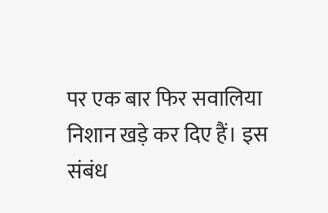पर एक बार फिर सवालिया निशान खड़े कर दिए हैं। इस संबंध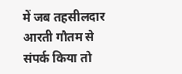में जब तहसीलदार आरती गौतम से संपर्क किया तो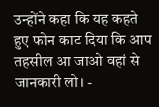उन्होंने कहा कि यह कहते हुए फोन काट दिया कि आप तहसील आ जाओ वहां से जानकारी लो। -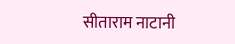सीताराम नाटानी